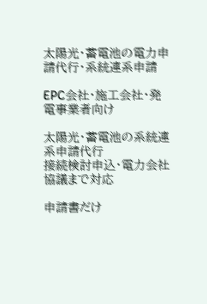太陽光・蓄電池の電力申請代行・系統連系申請

EPC会社・施工会社・発電事業者向け

太陽光・蓄電池の系統連系申請代行
接続検討申込・電力会社協議まで対応

申請書だけ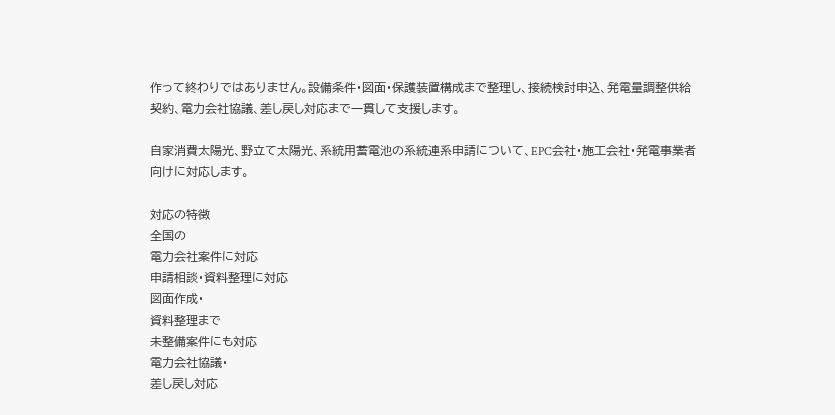作って終わりではありません。設備条件・図面・保護装置構成まで整理し、接続検討申込、発電量調整供給契約、電力会社協議、差し戻し対応まで一貫して支援します。

自家消費太陽光、野立て太陽光、系統用蓄電池の系統連系申請について、EPC会社・施工会社・発電事業者向けに対応します。

対応の特徴
全国の
電力会社案件に対応
申請相談・資料整理に対応
図面作成・
資料整理まで
未整備案件にも対応
電力会社協議・
差し戻し対応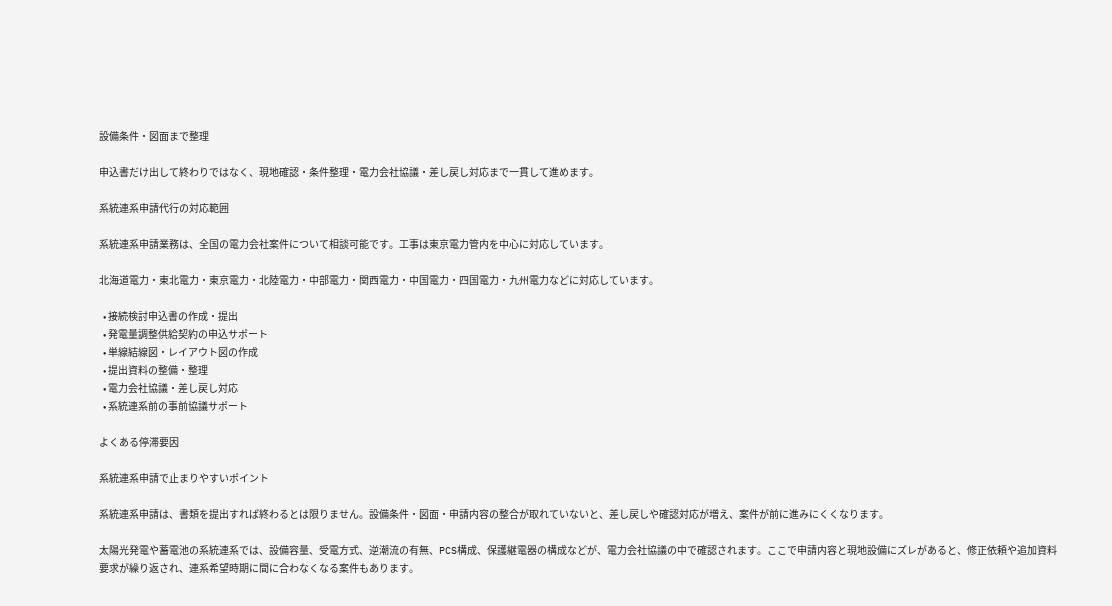設備条件・図面まで整理

申込書だけ出して終わりではなく、現地確認・条件整理・電力会社協議・差し戻し対応まで一貫して進めます。

系統連系申請代行の対応範囲

系統連系申請業務は、全国の電力会社案件について相談可能です。工事は東京電力管内を中心に対応しています。

北海道電力・東北電力・東京電力・北陸電力・中部電力・関西電力・中国電力・四国電力・九州電力などに対応しています。

  • 接続検討申込書の作成・提出
  • 発電量調整供給契約の申込サポート
  • 単線結線図・レイアウト図の作成
  • 提出資料の整備・整理
  • 電力会社協議・差し戻し対応
  • 系統連系前の事前協議サポート

よくある停滞要因

系統連系申請で止まりやすいポイント

系統連系申請は、書類を提出すれば終わるとは限りません。設備条件・図面・申請内容の整合が取れていないと、差し戻しや確認対応が増え、案件が前に進みにくくなります。

太陽光発電や蓄電池の系統連系では、設備容量、受電方式、逆潮流の有無、PCS構成、保護継電器の構成などが、電力会社協議の中で確認されます。ここで申請内容と現地設備にズレがあると、修正依頼や追加資料要求が繰り返され、連系希望時期に間に合わなくなる案件もあります。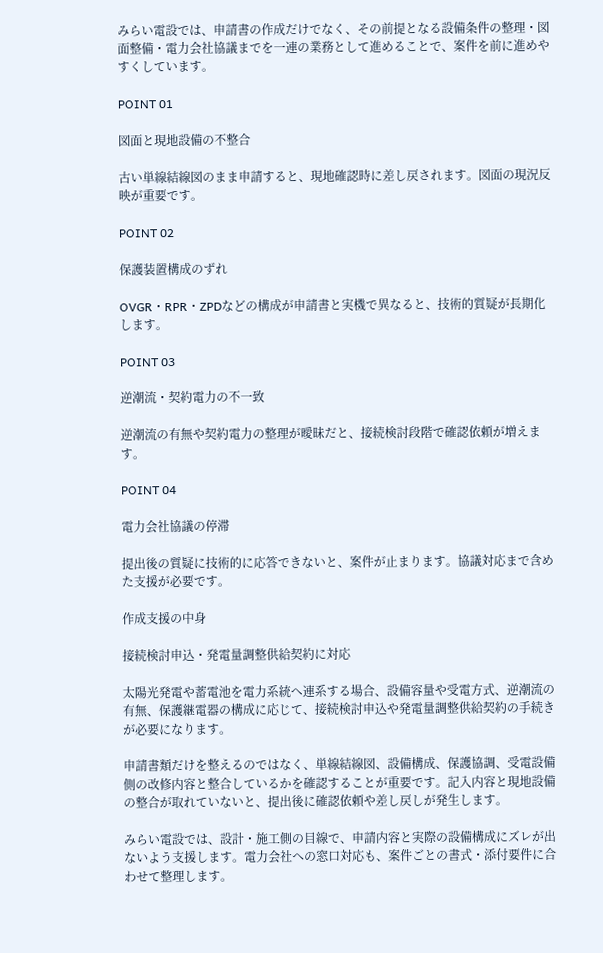みらい電設では、申請書の作成だけでなく、その前提となる設備条件の整理・図面整備・電力会社協議までを一連の業務として進めることで、案件を前に進めやすくしています。

POINT 01

図面と現地設備の不整合

古い単線結線図のまま申請すると、現地確認時に差し戻されます。図面の現況反映が重要です。

POINT 02

保護装置構成のずれ

OVGR・RPR・ZPDなどの構成が申請書と実機で異なると、技術的質疑が長期化します。

POINT 03

逆潮流・契約電力の不一致

逆潮流の有無や契約電力の整理が曖昧だと、接続検討段階で確認依頼が増えます。

POINT 04

電力会社協議の停滞

提出後の質疑に技術的に応答できないと、案件が止まります。協議対応まで含めた支援が必要です。

作成支援の中身

接続検討申込・発電量調整供給契約に対応

太陽光発電や蓄電池を電力系統へ連系する場合、設備容量や受電方式、逆潮流の有無、保護継電器の構成に応じて、接続検討申込や発電量調整供給契約の手続きが必要になります。

申請書類だけを整えるのではなく、単線結線図、設備構成、保護協調、受電設備側の改修内容と整合しているかを確認することが重要です。記入内容と現地設備の整合が取れていないと、提出後に確認依頼や差し戻しが発生します。

みらい電設では、設計・施工側の目線で、申請内容と実際の設備構成にズレが出ないよう支援します。電力会社への窓口対応も、案件ごとの書式・添付要件に合わせて整理します。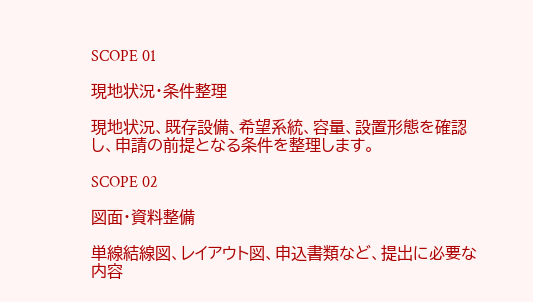SCOPE 01

現地状況・条件整理

現地状況、既存設備、希望系統、容量、設置形態を確認し、申請の前提となる条件を整理します。

SCOPE 02

図面・資料整備

単線結線図、レイアウト図、申込書類など、提出に必要な内容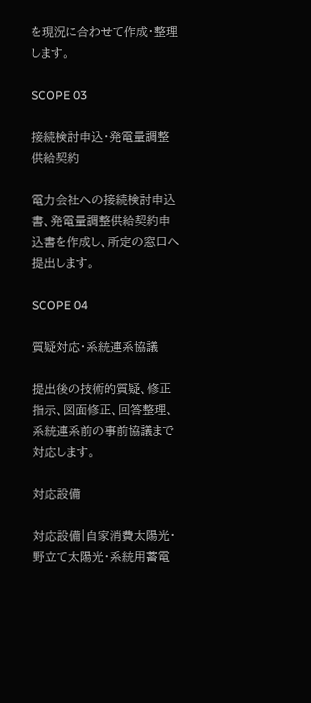を現況に合わせて作成・整理します。

SCOPE 03

接続検討申込・発電量調整供給契約

電力会社への接続検討申込書、発電量調整供給契約申込書を作成し、所定の窓口へ提出します。

SCOPE 04

質疑対応・系統連系協議

提出後の技術的質疑、修正指示、図面修正、回答整理、系統連系前の事前協議まで対応します。

対応設備

対応設備|自家消費太陽光・野立て太陽光・系統用蓄電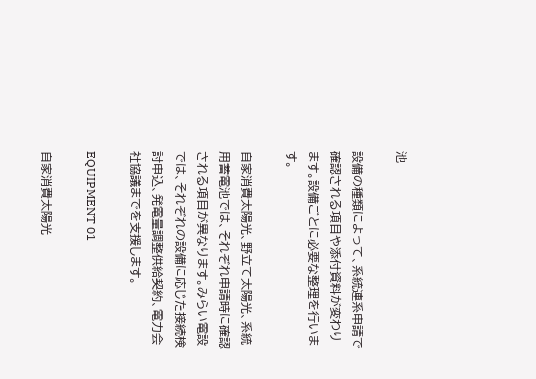池

設備の種類によって、系統連系申請で確認される項目や添付資料が変わります。設備ごとに必要な整理を行います。

自家消費太陽光、野立て太陽光、系統用蓄電池では、それぞれ申請時に確認される項目が異なります。みらい電設では、それぞれの設備に応じた接続検討申込、発電量調整供給契約、電力会社協議までを支援します。

EQUIPMENT 01

自家消費太陽光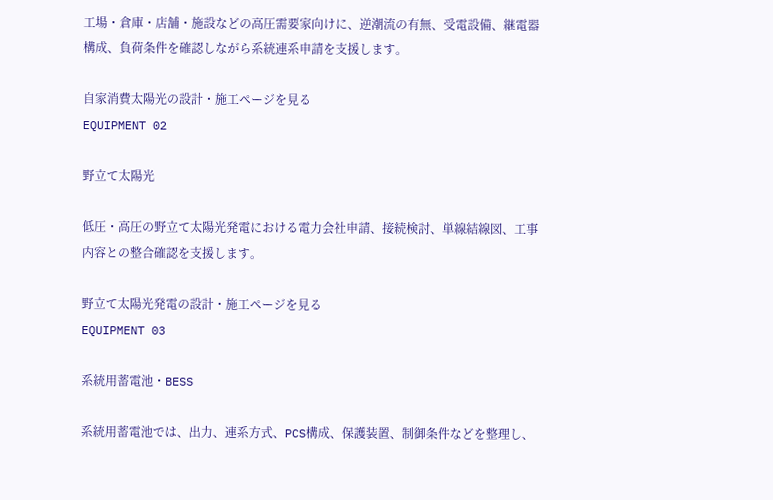工場・倉庫・店舗・施設などの高圧需要家向けに、逆潮流の有無、受電設備、継電器構成、負荷条件を確認しながら系統連系申請を支援します。

自家消費太陽光の設計・施工ページを見る
EQUIPMENT 02

野立て太陽光

低圧・高圧の野立て太陽光発電における電力会社申請、接続検討、単線結線図、工事内容との整合確認を支援します。

野立て太陽光発電の設計・施工ページを見る
EQUIPMENT 03

系統用蓄電池・BESS

系統用蓄電池では、出力、連系方式、PCS構成、保護装置、制御条件などを整理し、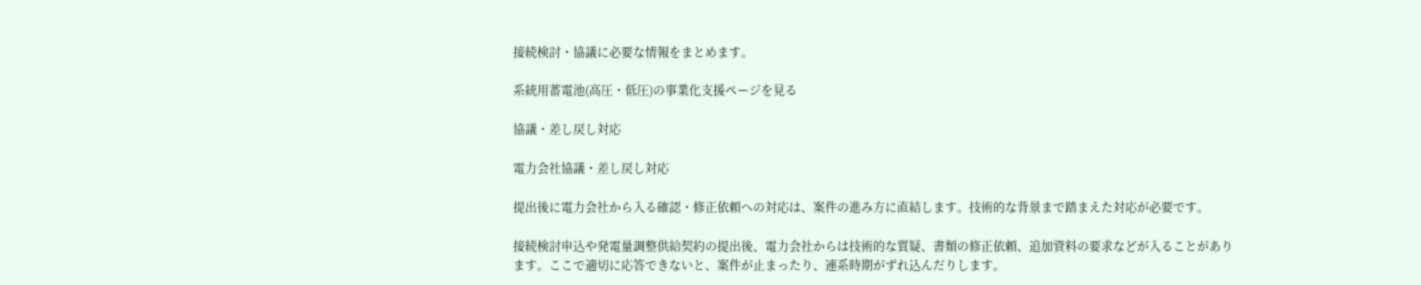接続検討・協議に必要な情報をまとめます。

系統用蓄電池(高圧・低圧)の事業化支援ページを見る

協議・差し戻し対応

電力会社協議・差し戻し対応

提出後に電力会社から入る確認・修正依頼への対応は、案件の進み方に直結します。技術的な背景まで踏まえた対応が必要です。

接続検討申込や発電量調整供給契約の提出後、電力会社からは技術的な質疑、書類の修正依頼、追加資料の要求などが入ることがあります。ここで適切に応答できないと、案件が止まったり、連系時期がずれ込んだりします。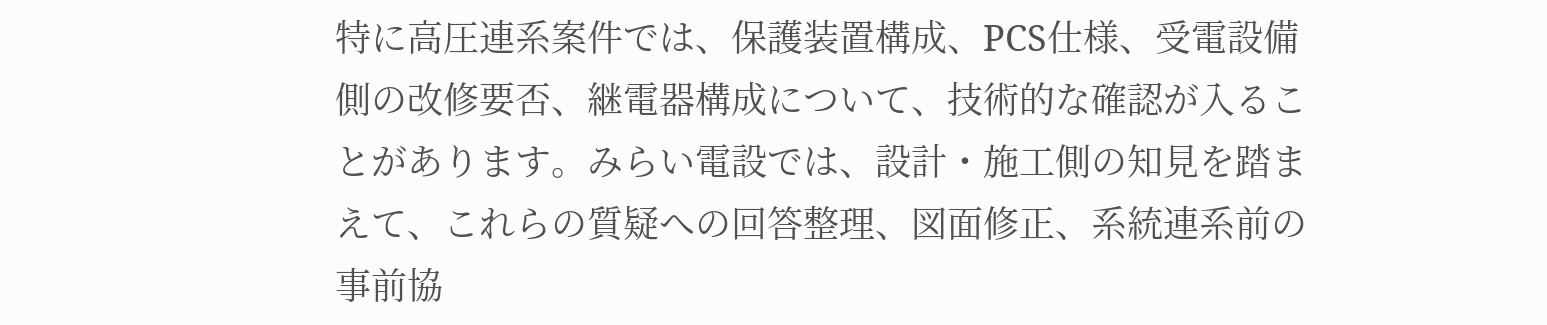特に高圧連系案件では、保護装置構成、PCS仕様、受電設備側の改修要否、継電器構成について、技術的な確認が入ることがあります。みらい電設では、設計・施工側の知見を踏まえて、これらの質疑への回答整理、図面修正、系統連系前の事前協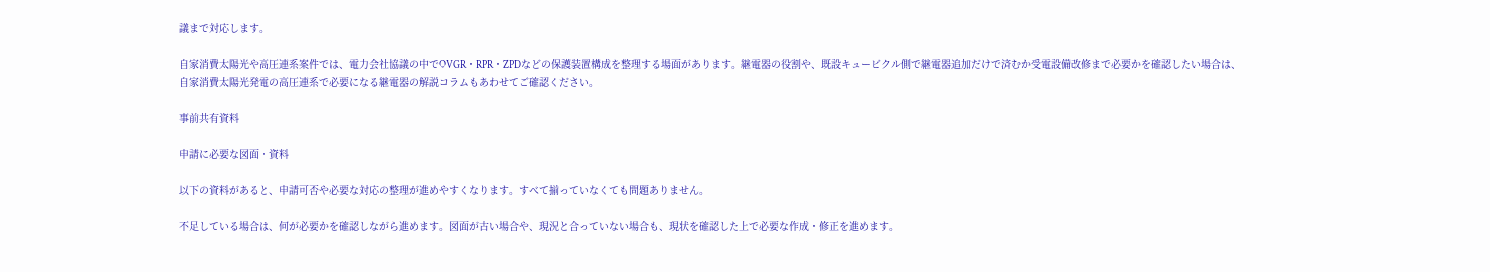議まで対応します。

自家消費太陽光や高圧連系案件では、電力会社協議の中でOVGR・RPR・ZPDなどの保護装置構成を整理する場面があります。継電器の役割や、既設キュービクル側で継電器追加だけで済むか受電設備改修まで必要かを確認したい場合は、自家消費太陽光発電の高圧連系で必要になる継電器の解説コラムもあわせてご確認ください。

事前共有資料

申請に必要な図面・資料

以下の資料があると、申請可否や必要な対応の整理が進めやすくなります。すべて揃っていなくても問題ありません。

不足している場合は、何が必要かを確認しながら進めます。図面が古い場合や、現況と合っていない場合も、現状を確認した上で必要な作成・修正を進めます。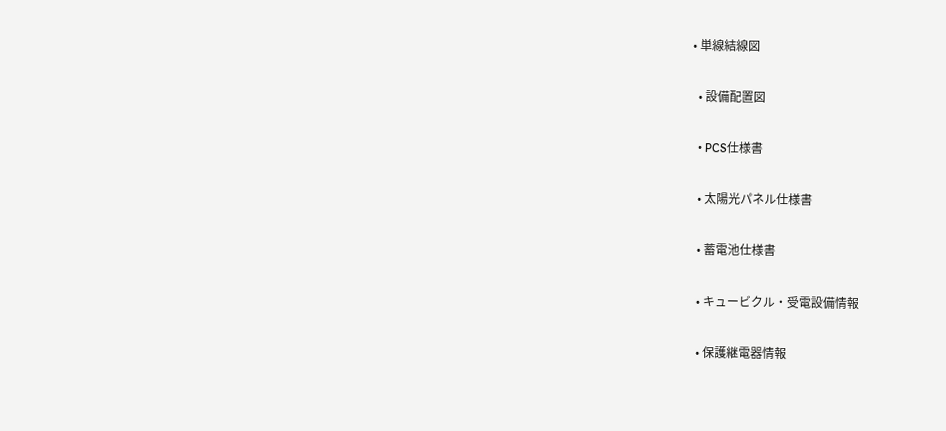• 単線結線図

  • 設備配置図

  • PCS仕様書

  • 太陽光パネル仕様書

  • 蓄電池仕様書

  • キュービクル・受電設備情報

  • 保護継電器情報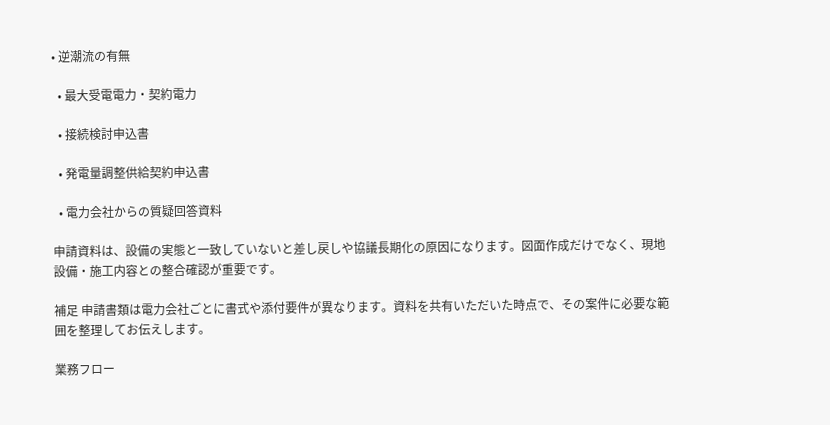• 逆潮流の有無

  • 最大受電電力・契約電力

  • 接続検討申込書

  • 発電量調整供給契約申込書

  • 電力会社からの質疑回答資料

申請資料は、設備の実態と一致していないと差し戻しや協議長期化の原因になります。図面作成だけでなく、現地設備・施工内容との整合確認が重要です。

補足 申請書類は電力会社ごとに書式や添付要件が異なります。資料を共有いただいた時点で、その案件に必要な範囲を整理してお伝えします。

業務フロー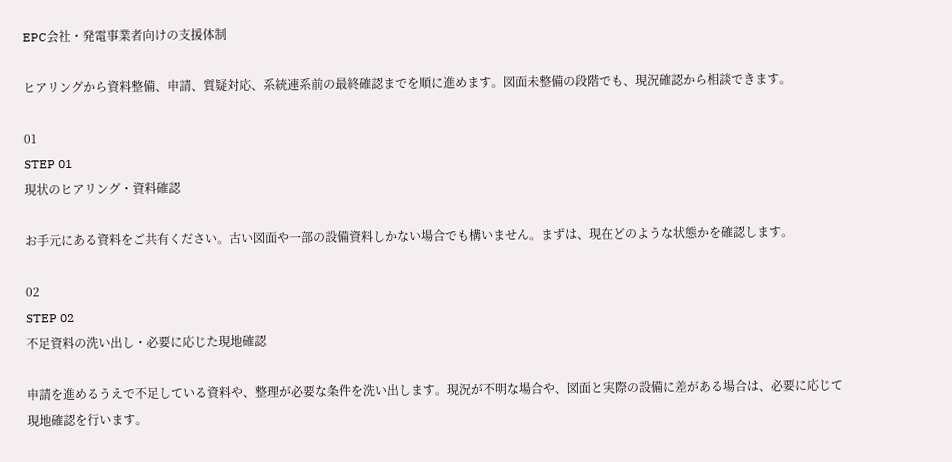EPC会社・発電事業者向けの支援体制

ヒアリングから資料整備、申請、質疑対応、系統連系前の最終確認までを順に進めます。図面未整備の段階でも、現況確認から相談できます。

01
STEP 01
現状のヒアリング・資料確認

お手元にある資料をご共有ください。古い図面や一部の設備資料しかない場合でも構いません。まずは、現在どのような状態かを確認します。

02
STEP 02
不足資料の洗い出し・必要に応じた現地確認

申請を進めるうえで不足している資料や、整理が必要な条件を洗い出します。現況が不明な場合や、図面と実際の設備に差がある場合は、必要に応じて現地確認を行います。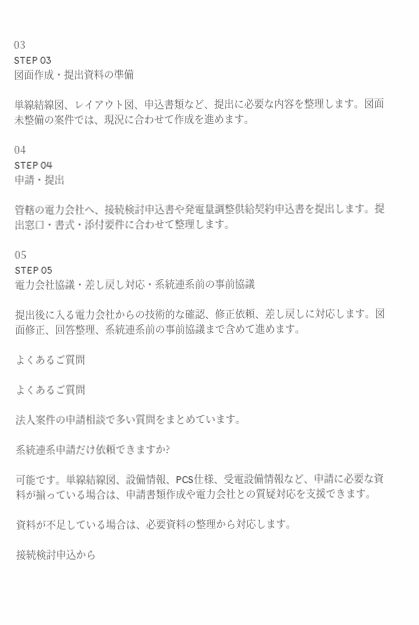03
STEP 03
図面作成・提出資料の準備

単線結線図、レイアウト図、申込書類など、提出に必要な内容を整理します。図面未整備の案件では、現況に合わせて作成を進めます。

04
STEP 04
申請・提出

管轄の電力会社へ、接続検討申込書や発電量調整供給契約申込書を提出します。提出窓口・書式・添付要件に合わせて整理します。

05
STEP 05
電力会社協議・差し戻し対応・系統連系前の事前協議

提出後に入る電力会社からの技術的な確認、修正依頼、差し戻しに対応します。図面修正、回答整理、系統連系前の事前協議まで含めて進めます。

よくあるご質問

よくあるご質問

法人案件の申請相談で多い質問をまとめています。

系統連系申請だけ依頼できますか?

可能です。単線結線図、設備情報、PCS仕様、受電設備情報など、申請に必要な資料が揃っている場合は、申請書類作成や電力会社との質疑対応を支援できます。

資料が不足している場合は、必要資料の整理から対応します。

接続検討申込から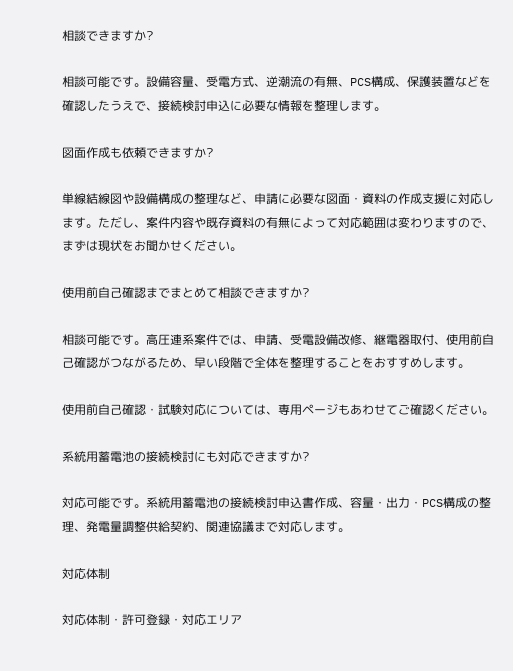相談できますか?

相談可能です。設備容量、受電方式、逆潮流の有無、PCS構成、保護装置などを確認したうえで、接続検討申込に必要な情報を整理します。

図面作成も依頼できますか?

単線結線図や設備構成の整理など、申請に必要な図面・資料の作成支援に対応します。ただし、案件内容や既存資料の有無によって対応範囲は変わりますので、まずは現状をお聞かせください。

使用前自己確認までまとめて相談できますか?

相談可能です。高圧連系案件では、申請、受電設備改修、継電器取付、使用前自己確認がつながるため、早い段階で全体を整理することをおすすめします。

使用前自己確認・試験対応については、専用ページもあわせてご確認ください。

系統用蓄電池の接続検討にも対応できますか?

対応可能です。系統用蓄電池の接続検討申込書作成、容量・出力・PCS構成の整理、発電量調整供給契約、関連協議まで対応します。

対応体制

対応体制・許可登録・対応エリア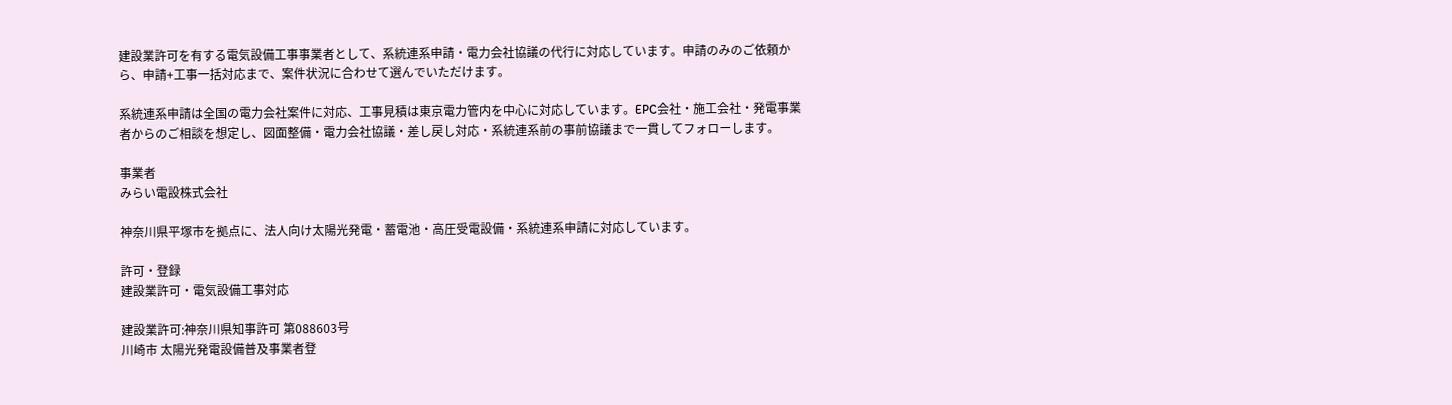建設業許可を有する電気設備工事事業者として、系統連系申請・電力会社協議の代行に対応しています。申請のみのご依頼から、申請+工事一括対応まで、案件状況に合わせて選んでいただけます。

系統連系申請は全国の電力会社案件に対応、工事見積は東京電力管内を中心に対応しています。EPC会社・施工会社・発電事業者からのご相談を想定し、図面整備・電力会社協議・差し戻し対応・系統連系前の事前協議まで一貫してフォローします。

事業者
みらい電設株式会社

神奈川県平塚市を拠点に、法人向け太陽光発電・蓄電池・高圧受電設備・系統連系申請に対応しています。

許可・登録
建設業許可・電気設備工事対応

建設業許可:神奈川県知事許可 第088603号
川崎市 太陽光発電設備普及事業者登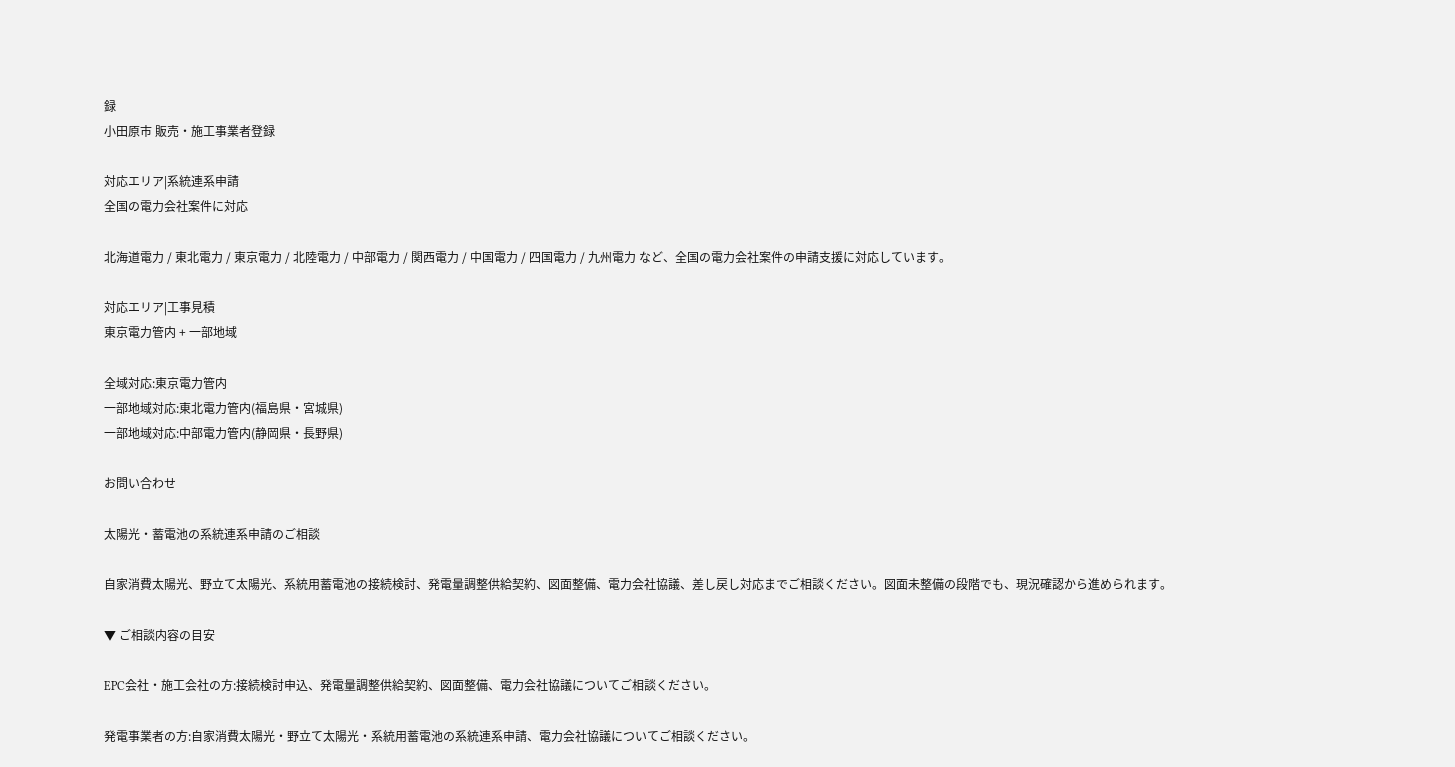録
小田原市 販売・施工事業者登録

対応エリア|系統連系申請
全国の電力会社案件に対応

北海道電力 / 東北電力 / 東京電力 / 北陸電力 / 中部電力 / 関西電力 / 中国電力 / 四国電力 / 九州電力 など、全国の電力会社案件の申請支援に対応しています。

対応エリア|工事見積
東京電力管内 + 一部地域

全域対応:東京電力管内
一部地域対応:東北電力管内(福島県・宮城県)
一部地域対応:中部電力管内(静岡県・長野県)

お問い合わせ

太陽光・蓄電池の系統連系申請のご相談

自家消費太陽光、野立て太陽光、系統用蓄電池の接続検討、発電量調整供給契約、図面整備、電力会社協議、差し戻し対応までご相談ください。図面未整備の段階でも、現況確認から進められます。

▼ ご相談内容の目安

EPC会社・施工会社の方:接続検討申込、発電量調整供給契約、図面整備、電力会社協議についてご相談ください。

発電事業者の方:自家消費太陽光・野立て太陽光・系統用蓄電池の系統連系申請、電力会社協議についてご相談ください。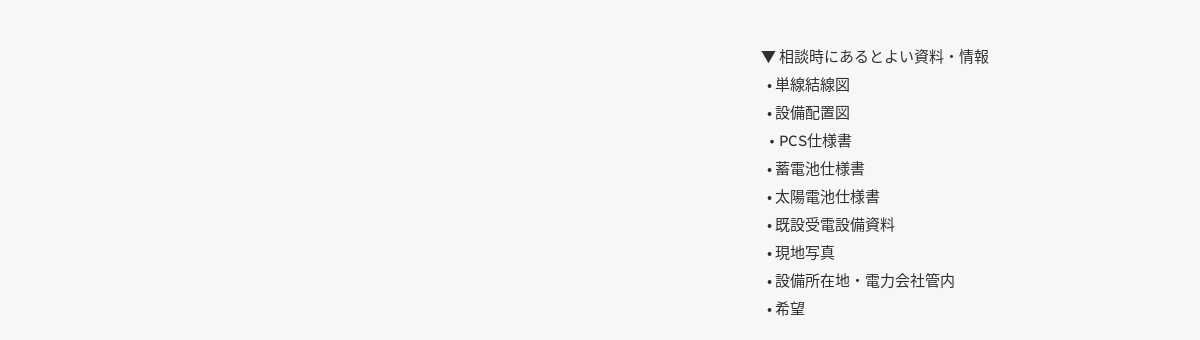▼ 相談時にあるとよい資料・情報
  • 単線結線図
  • 設備配置図
  • PCS仕様書
  • 蓄電池仕様書
  • 太陽電池仕様書
  • 既設受電設備資料
  • 現地写真
  • 設備所在地・電力会社管内
  • 希望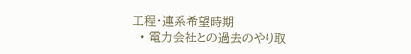工程・連系希望時期
  • 電力会社との過去のやり取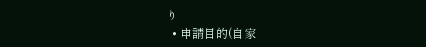り
  • 申請目的(自家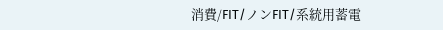消費/FIT/ノンFIT/系統用蓄電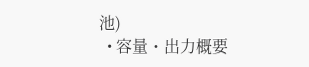池)
  • 容量・出力概要